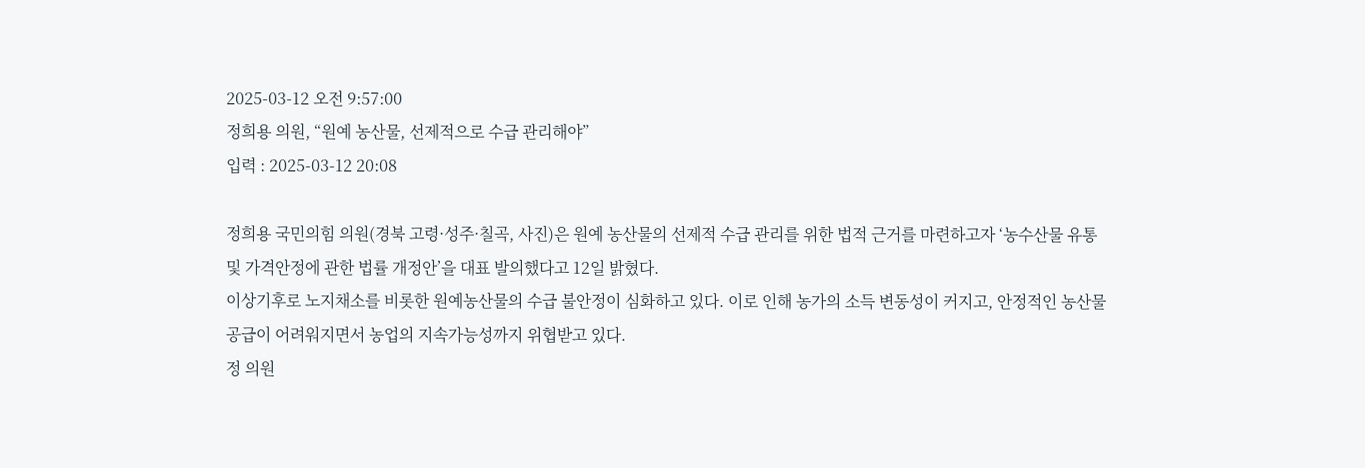2025-03-12 오전 9:57:00
정희용 의원, “원예 농산물, 선제적으로 수급 관리해야”
입력 : 2025-03-12 20:08

정희용 국민의힘 의원(경북 고령·성주·칠곡, 사진)은 원예 농산물의 선제적 수급 관리를 위한 법적 근거를 마련하고자 ‘농수산물 유통 및 가격안정에 관한 법률 개정안’을 대표 발의했다고 12일 밝혔다.
이상기후로 노지채소를 비롯한 원예농산물의 수급 불안정이 심화하고 있다. 이로 인해 농가의 소득 변동성이 커지고, 안정적인 농산물 공급이 어려워지면서 농업의 지속가능성까지 위협받고 있다.
정 의원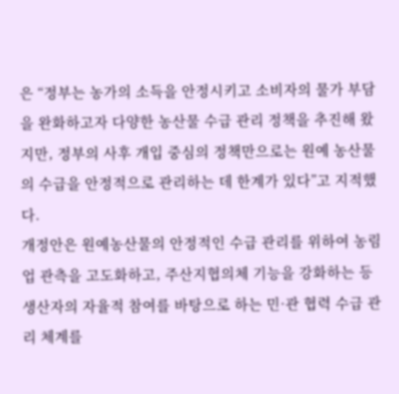은 “정부는 농가의 소득을 안정시키고 소비자의 물가 부담을 완화하고자 다양한 농산물 수급 관리 정책을 추진해 왔지만, 정부의 사후 개입 중심의 정책만으로는 원예 농산물의 수급을 안정적으로 관리하는 데 한계가 있다”고 지적했다.
개정안은 원예농산물의 안정적인 수급 관리를 위하여 농림업 관측을 고도화하고, 주산지협의체 기능을 강화하는 등 생산자의 자율적 참여를 바탕으로 하는 민·관 협력 수급 관리 체계를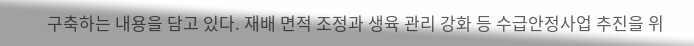구축하는 내용을 담고 있다. 재배 면적 조정과 생육 관리 강화 등 수급안정사업 추진을 위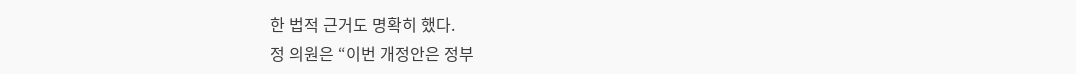한 법적 근거도 명확히 했다.
정 의원은 “이번 개정안은 정부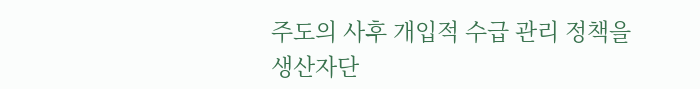주도의 사후 개입적 수급 관리 정책을 생산자단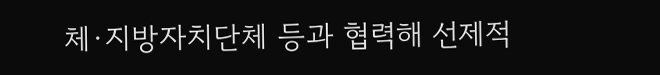체·지방자치단체 등과 협력해 선제적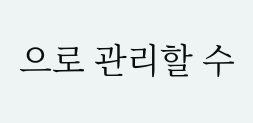으로 관리할 수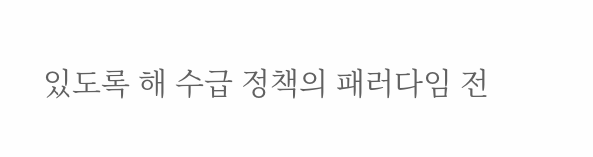있도록 해 수급 정책의 패러다임 전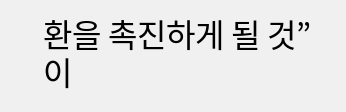환을 촉진하게 될 것”이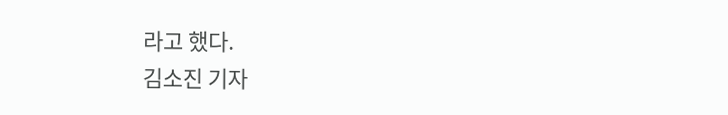라고 했다.
김소진 기자